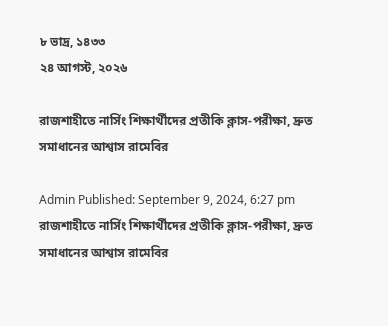৮ ভাদ্র, ১৪৩৩
২৪ আগস্ট, ২০২৬

রাজশাহীতে নার্সিং শিক্ষার্থীদের প্রতীকি ক্লাস-পরীক্ষা, দ্রুত সমাধানের আশ্বাস রামেবির

Admin Published: September 9, 2024, 6:27 pm
রাজশাহীতে নার্সিং শিক্ষার্থীদের প্রতীকি ক্লাস-পরীক্ষা, দ্রুত সমাধানের আশ্বাস রামেবির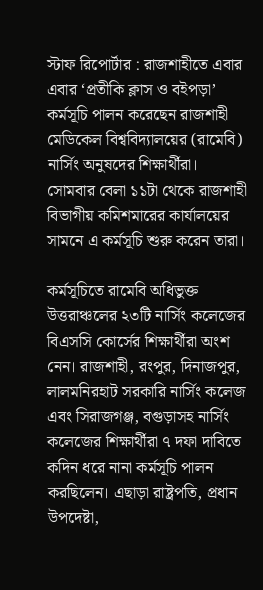স্টাফ রিপোর্টার : রাজশাহীতে এবার এবার ‘প্রতীকি ক্লাস ও বইপড়া’ কর্মসূচি পালন করেছেন রাজশাহী মেডিকেল বিশ্ববিদ্যালয়ের (রামেবি) নার্সিং অনুষদের শিক্ষার্থীরা। সোমবার বেলা ১১টা থেকে রাজশাহী বিভাগীয় কমিশমারের কার্যালয়ের সামনে এ কর্মসূচি শুরু করেন তারা।

কর্মসূচিতে রামেবি অধিভুক্ত উত্তরাঞ্চলের ২৩টি নার্সিং কলেজের বিএসসি কোর্সের শিক্ষার্থীরা অংশ নেন। রাজশাহী, রংপুর, দিনাজপুর, লালমনিরহাট সরকারি নার্সিং কলেজ এবং সিরাজগঞ্জ, বগুড়াসহ নার্সিং কলেজের শিক্ষার্থীরা ৭ দফা দাবিতে কদিন ধরে নানা কর্মসূচি পালন করছিলেন। এছাড়া রাষ্ট্রপতি, প্রধান উপদেষ্টা,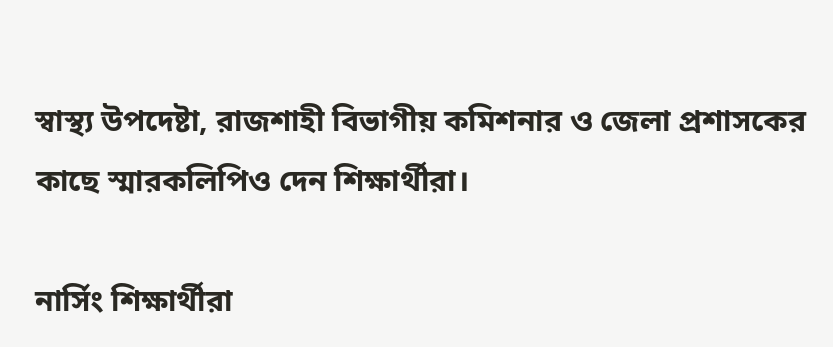স্বাস্থ্য উপদেষ্টা, রাজশাহী বিভাগীয় কমিশনার ও জেলা প্রশাসকের কাছে স্মারকলিপিও দেন শিক্ষার্থীরা।

নার্সিং শিক্ষার্থীরা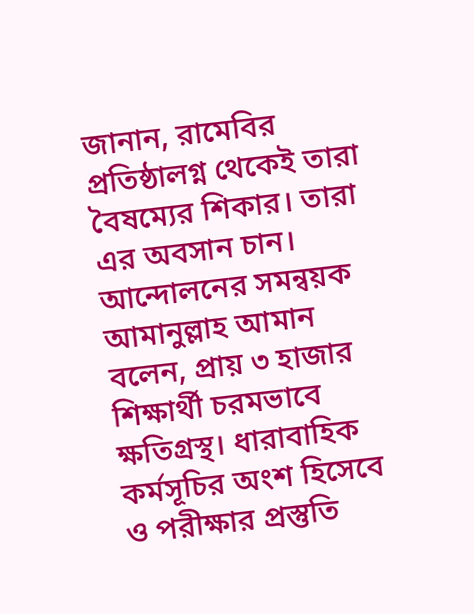জানান, রামেবির প্রতিষ্ঠালগ্ন থেকেই তারা বৈষম্যের শিকার। তারা এর অবসান চান। আন্দোলনের সমন্বয়ক আমানুল্লাহ আমান বলেন, প্রায় ৩ হাজার শিক্ষার্থী চরমভাবে ক্ষতিগ্রস্থ। ধারাবাহিক কর্মসূচির অংশ হিসেবে ও পরীক্ষার প্রস্তুতি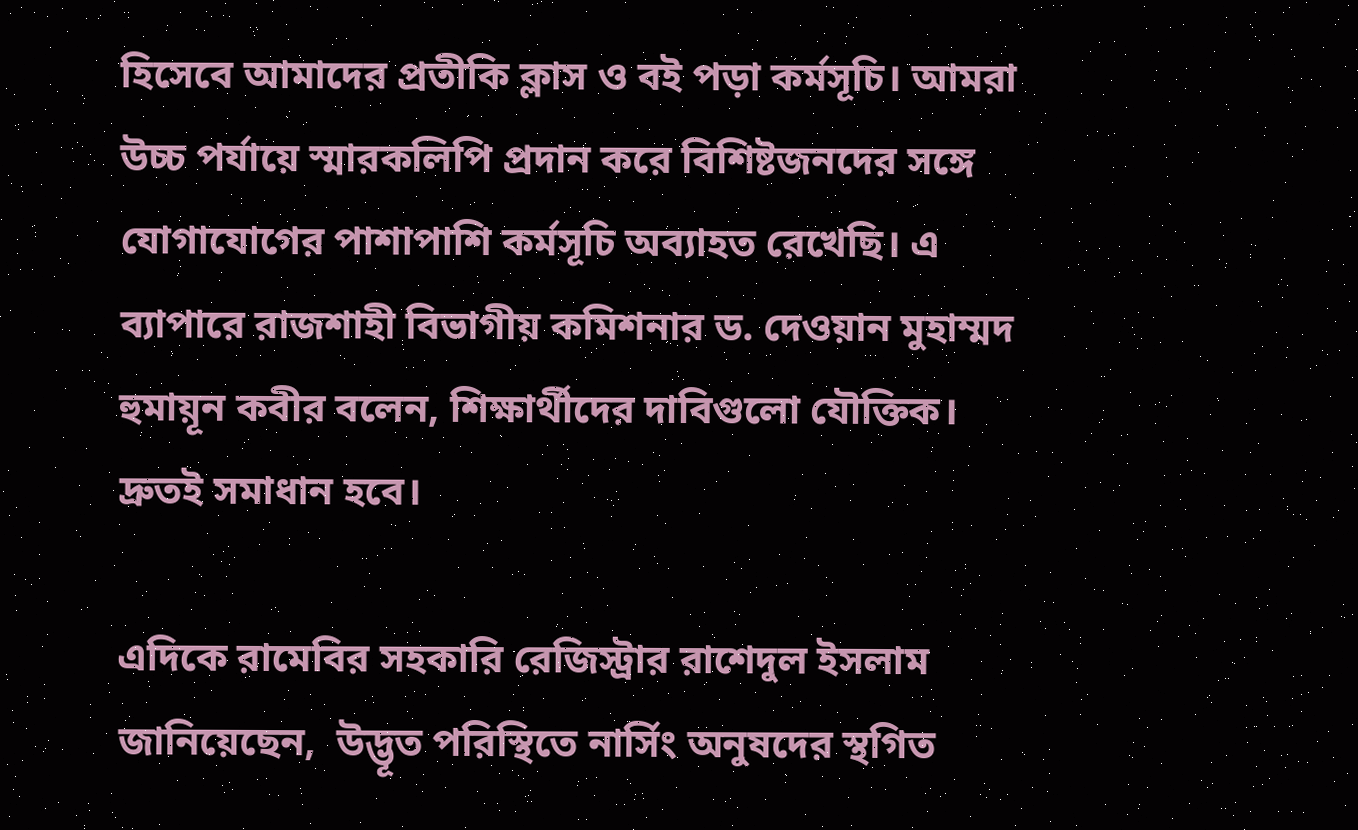হিসেবে আমাদের প্রতীকি ক্লাস ও বই পড়া কর্মসূচি। আমরা উচ্চ পর্যায়ে স্মারকলিপি প্রদান করে বিশিষ্টজনদের সঙ্গে যোগাযোগের পাশাপাশি কর্মসূচি অব্যাহত রেখেছি। এ ব্যাপারে রাজশাহী বিভাগীয় কমিশনার ড. দেওয়ান মুহাম্মদ হুমায়ূন কবীর বলেন, শিক্ষার্থীদের দাবিগুলো যৌক্তিক। দ্রুতই সমাধান হবে।

এদিকে রামেবির সহকারি রেজিস্ট্রার রাশেদুল ইসলাম জানিয়েছেন,  উদ্ভূত পরিস্থিতে নার্সিং অনুষদের স্থগিত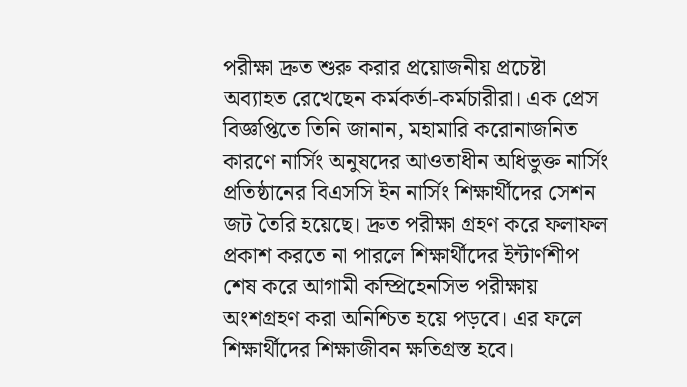পরীক্ষা দ্রুত শুরু করার প্রয়োজনীয় প্রচেষ্টা অব্যাহত রেখেছেন কর্মকর্তা-কর্মচারীরা। এক প্রেস বিজ্ঞপ্তিতে তিনি জানান, মহামারি করোনাজনিত কারণে নার্সিং অনুষদের আওতাধীন অধিভুক্ত নার্সিং প্রতিষ্ঠানের বিএসসি ইন নার্সিং শিক্ষার্থীদের সেশন জট তৈরি হয়েছে। দ্রুত পরীক্ষা গ্রহণ করে ফলাফল প্রকাশ করতে না পারলে শিক্ষার্থীদের ইন্টার্ণশীপ শেষ করে আগামী কম্প্রিহেনসিভ পরীক্ষায় অংশগ্রহণ করা অনিশ্চিত হয়ে পড়বে। এর ফলে শিক্ষার্থীদের শিক্ষাজীবন ক্ষতিগ্রস্ত হবে।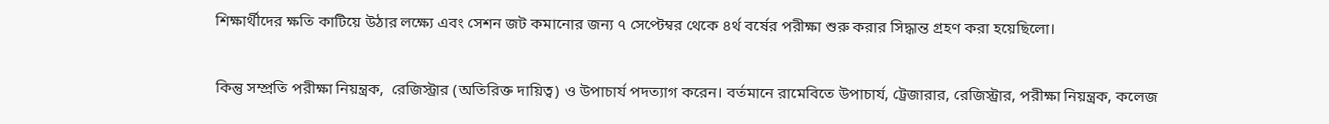শিক্ষার্থীদের ক্ষতি কাটিয়ে উঠার লক্ষ্যে এবং সেশন জট কমানোর জন্য ৭ সেপ্টেম্বর থেকে ৪র্থ বর্ষের পরীক্ষা শুরু করার সিদ্ধান্ত গ্রহণ করা হয়েছিলো।

কিন্তু সম্প্রতি পরীক্ষা নিয়ন্ত্রক,  রেজিস্ট্রার (অতিরিক্ত দায়িত্ব) ও উপাচার্য পদত্যাগ করেন। বর্তমানে রামেবিতে উপাচার্য, ট্রেজারার, রেজিস্ট্রার, পরীক্ষা নিয়ন্ত্রক, কলেজ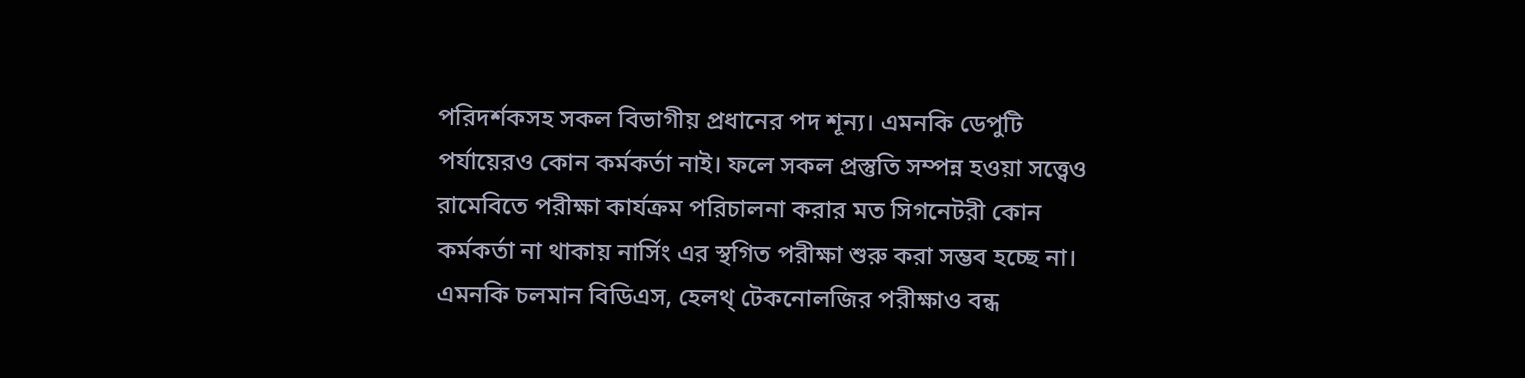পরিদর্শকসহ সকল বিভাগীয় প্রধানের পদ শূন্য। এমনকি ডেপুটি পর্যায়েরও কোন কর্মকর্তা নাই। ফলে সকল প্রস্তুতি সম্পন্ন হওয়া সত্ত্বেও রামেবিতে পরীক্ষা কার্যক্রম পরিচালনা করার মত সিগনেটরী কোন কর্মকর্তা না থাকায় নার্সিং এর স্থগিত পরীক্ষা শুরু করা সম্ভব হচ্ছে না। এমনকি চলমান বিডিএস, হেলথ্ টেকনোলজির পরীক্ষাও বন্ধ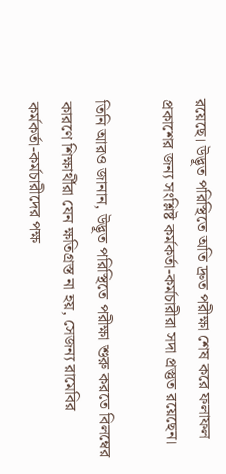রয়েছে। উদ্ভূত পরিস্থিতে অতি দ্রুত পরীক্ষা শেষ করে ফলাফল প্রকাশের জন্য সংশ্লিষ্ট কর্মকর্তা-কর্মচারীরা সদা প্রস্তুত রয়েছেন।

তিনি আরও জানান, উদ্ভূত পরিস্থিতে পরীক্ষা শুরু করতে বিলম্বের কারণে শিক্ষার্থীরা যেন ক্ষতিগ্রস্ত না হয়, সেজন্য রামেবির কর্মকর্তা-কর্মচারীদের পক্ষ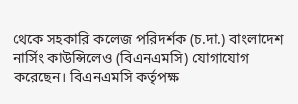থেকে সহকারি কলেজ পরিদর্শক (চ.দা.) বাংলাদেশ নার্সিং কাউন্সিলেও (বিএনএমসি) যোগাযোগ করেছেন। বিএনএমসি কর্তৃপক্ষ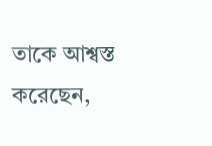তাকে আশ্বস্ত করেছেন,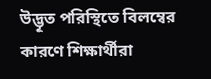উদ্ভূত পরিস্থিতে বিলম্বের কারণে শিক্ষার্থীরা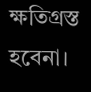ক্ষতিগ্রস্ত হবেনা।